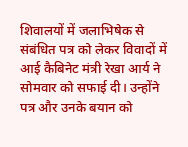शिवालयों में जलाभिषेक से संबंधित पत्र को लेकर विवादों में आई कैबिनेट मंत्री रेखा आर्य ने सोमवार को सफाई दी। उन्होंने पत्र और उनके बयान को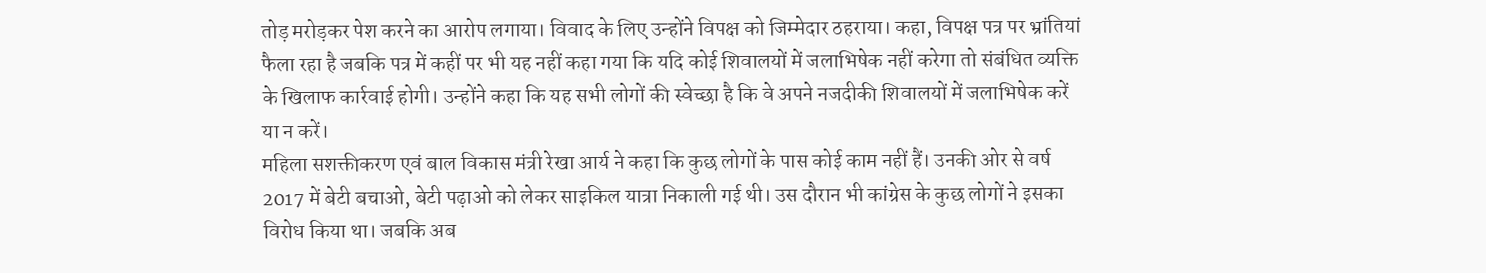तोड़ मरोड़कर पेश करने का आरोप लगाया। विवाद के लिए उन्होंने विपक्ष को जिम्मेदार ठहराया। कहा, विपक्ष पत्र पर भ्रांतियां फैला रहा है जबकि पत्र में कहीं पर भी यह नहीं कहा गया कि यदि कोई शिवालयों में जलाभिषेक नहीं करेगा तो संबंधित व्यक्ति के खिलाफ कार्रवाई होगी। उन्होंने कहा कि यह सभी लोगों की स्वेच्छा है कि वे अपने नजदीकी शिवालयों में जलाभिषेक करें या न करें।
महिला सशक्तीकरण एवं बाल विकास मंत्री रेखा आर्य ने कहा कि कुछ लोगों के पास कोई काम नहीं हैं। उनकी ओर से वर्ष 2017 में बेटी बचाओ, बेटी पढ़ाओ को लेकर साइकिल यात्रा निकाली गई थी। उस दौरान भी कांग्रेस के कुछ लोगों ने इसका विरोध किया था। जबकि अब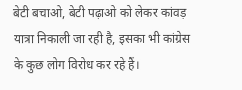बेटी बचाओ, बेटी पढ़ाओ को लेकर कांवड़ यात्रा निकाली जा रही है, इसका भी कांग्रेस के कुछ लोग विरोध कर रहे हैं।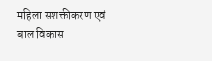महिला सशक्तीकरण एवं बाल विकास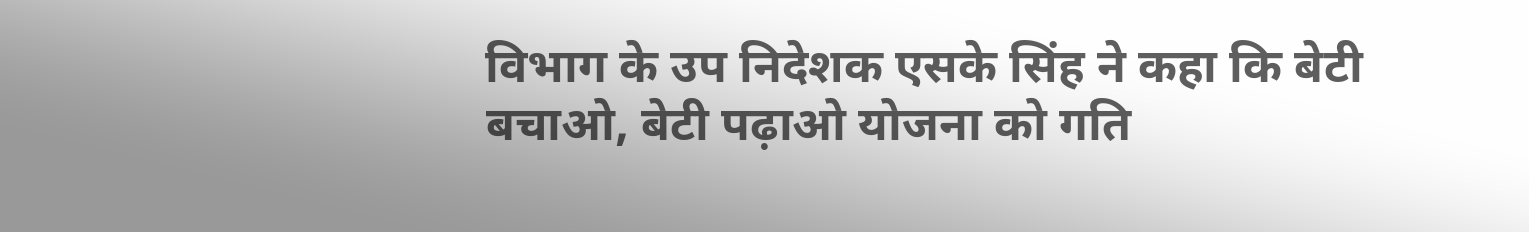विभाग के उप निदेशक एसके सिंह ने कहा कि बेटी बचाओ, बेटी पढ़ाओ योजना को गति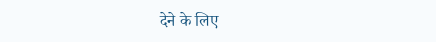देने के लिए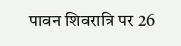पावन शिवरात्रि पर 26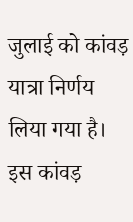जुलाई को कांवड़ यात्रा निर्णय लिया गया है। इस कांवड़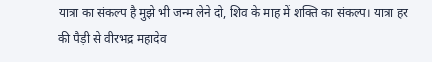यात्रा का संकल्प है मुझे भी जन्म लेने दो, शिव के माह में शक्ति का संकल्प। यात्रा हर की पैड़ी से वीरभद्र महादेव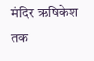मंदिर ऋषिकेश तक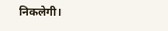निकलेगी।